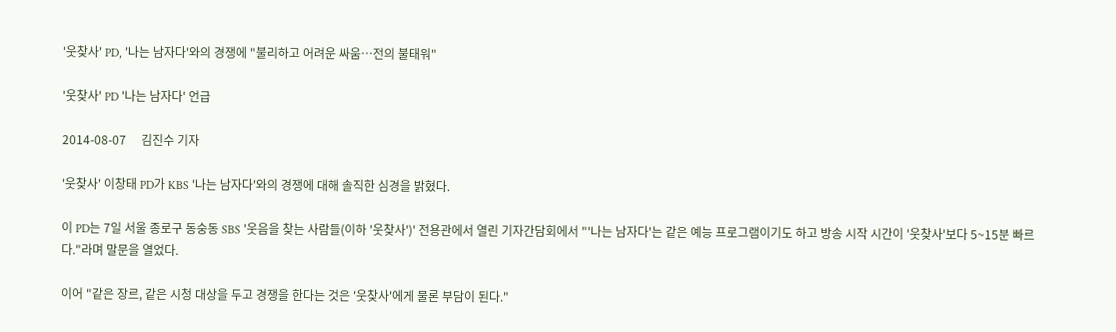'웃찾사' PD, '나는 남자다'와의 경쟁에 "불리하고 어려운 싸움…전의 불태워"

'웃찾사' PD '나는 남자다' 언급

2014-08-07     김진수 기자

'웃찾사' 이창태 PD가 KBS '나는 남자다'와의 경쟁에 대해 솔직한 심경을 밝혔다.

이 PD는 7일 서울 종로구 동숭동 SBS '웃음을 찾는 사람들(이하 '웃찾사')' 전용관에서 열린 기자간담회에서 "'나는 남자다'는 같은 예능 프로그램이기도 하고 방송 시작 시간이 '웃찾사'보다 5~15분 빠르다."라며 말문을 열었다.

이어 "같은 장르, 같은 시청 대상을 두고 경쟁을 한다는 것은 '웃찾사'에게 물론 부담이 된다."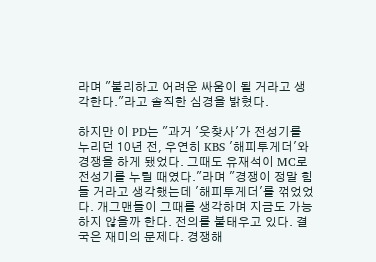라며 "불리하고 어려운 싸움이 될 거라고 생각한다."라고 솔직한 심경을 밝혔다.

하지만 이 PD는 "과거 '웃찾사'가 전성기를 누리던 10년 전, 우연히 KBS '해피투게더'와 경쟁을 하게 됐었다. 그때도 유재석이 MC로 전성기를 누릴 때였다."라며 "경쟁이 정말 힘들 거라고 생각했는데 '해피투게더'를 꺾었었다. 개그맨들이 그때를 생각하며 지금도 가능하지 않을까 한다. 전의를 불태우고 있다. 결국은 재미의 문제다. 경쟁해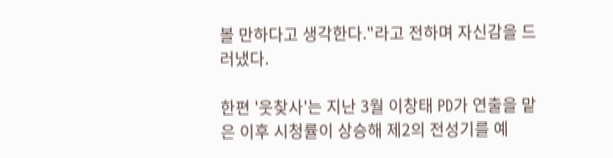볼 만하다고 생각한다."라고 전하며 자신감을 드러냈다.

한편 '웃찾사'는 지난 3월 이창태 PD가 연출을 맡은 이후 시청률이 상승해 제2의 전성기를 예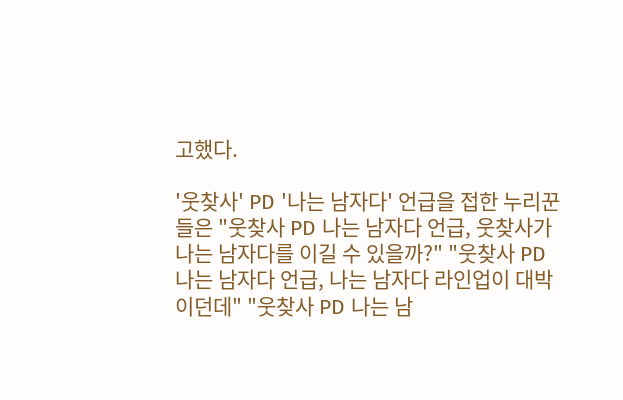고했다.

'웃찾사' PD '나는 남자다' 언급을 접한 누리꾼들은 "웃찾사 PD 나는 남자다 언급, 웃찾사가 나는 남자다를 이길 수 있을까?" "웃찾사 PD 나는 남자다 언급, 나는 남자다 라인업이 대박이던데" "웃찾사 PD 나는 남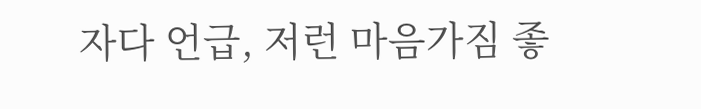자다 언급, 저런 마음가짐 좋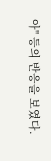아" 등의 반응을 보였다.